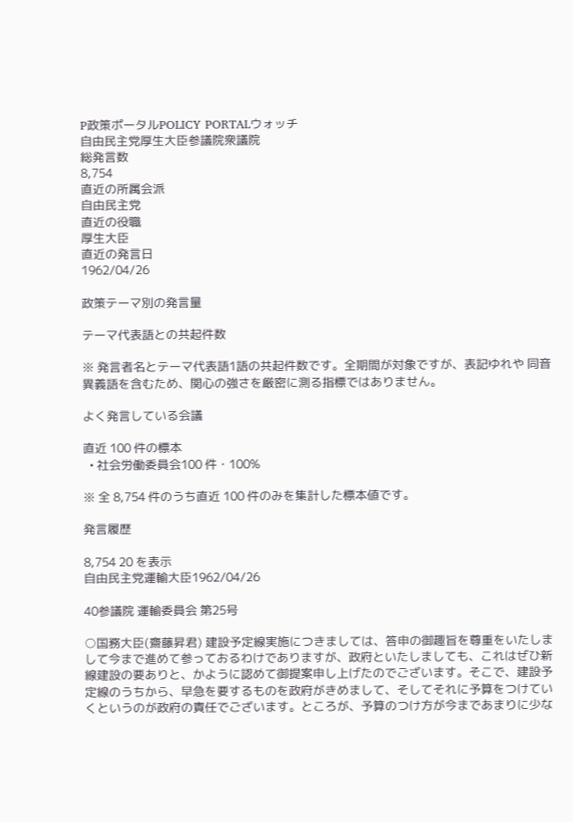P政策ポータルPOLICY PORTALウォッチ
自由民主党厚生大臣参議院衆議院
総発言数
8,754
直近の所属会派
自由民主党
直近の役職
厚生大臣
直近の発言日
1962/04/26

政策テーマ別の発言量

テーマ代表語との共起件数

※ 発言者名とテーマ代表語1語の共起件数です。全期間が対象ですが、表記ゆれや 同音異義語を含むため、関心の強さを厳密に測る指標ではありません。

よく発言している会議

直近 100 件の標本
  • 社会労働委員会100 件・100%

※ 全 8,754 件のうち直近 100 件のみを集計した標本値です。

発言履歴

8,754 20 を表示
自由民主党運輸大臣1962/04/26

40参議院 運輸委員会 第25号

○国務大臣(齋藤昇君) 建設予定線実施につきましては、答申の御趣旨を尊重をいたしまして今まで進めて参っておるわけでありますが、政府といたしましても、これはぜひ新線建設の要ありと、かように認めて御提案申し上げたのでございます。そこで、建設予定線のうちから、早急を要するものを政府がきめまして、そしてそれに予算をつけていくというのが政府の責任でございます。ところが、予算のつけ方が今まであまりに少な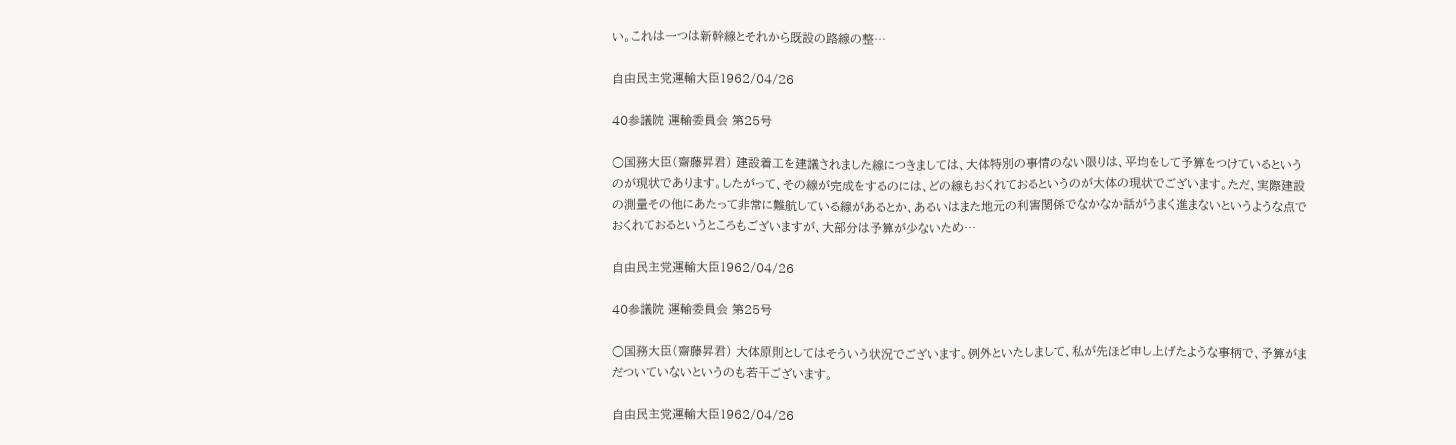い。これは一つは新幹線とそれから既設の路線の整…

自由民主党運輸大臣1962/04/26

40参議院 運輸委員会 第25号

○国務大臣(齋藤昇君) 建設着工を建議されました線につきましては、大体特別の事情のない限りは、平均をして予算をつけているというのが現状であります。したがって、その線が完成をするのには、どの線もおくれておるというのが大体の現状でございます。ただ、実際建設の測量その他にあたって非常に難航している線があるとか、あるいはまた地元の利害関係でなかなか話がうまく進まないというような点でおくれておるというところもございますが、大部分は予算が少ないため…

自由民主党運輸大臣1962/04/26

40参議院 運輸委員会 第25号

○国務大臣(齋藤昇君) 大体原則としてはそういう状況でございます。例外といたしまして、私が先ほど申し上げたような事柄で、予算がまだついていないというのも若干ございます。

自由民主党運輸大臣1962/04/26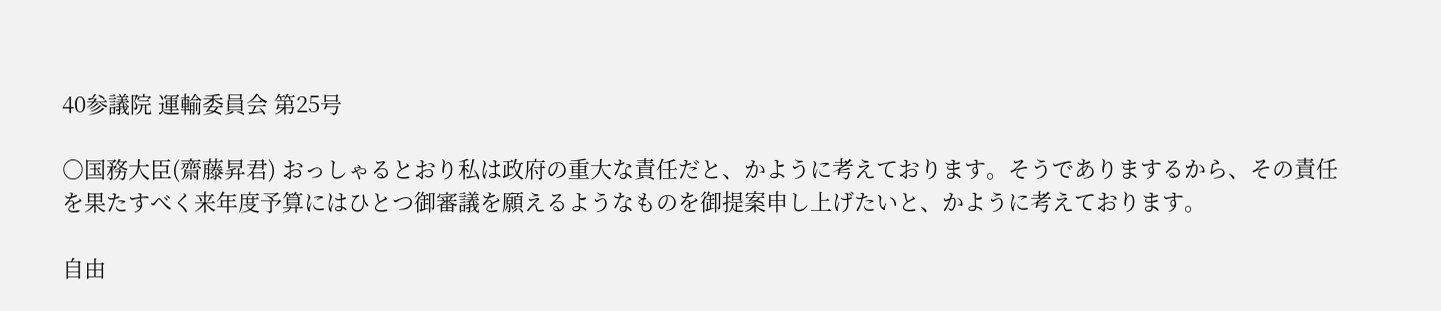40参議院 運輸委員会 第25号

○国務大臣(齋藤昇君) おっしゃるとおり私は政府の重大な責任だと、かように考えております。そうでありまするから、その責任を果たすべく来年度予算にはひとつ御審議を願えるようなものを御提案申し上げたいと、かように考えております。

自由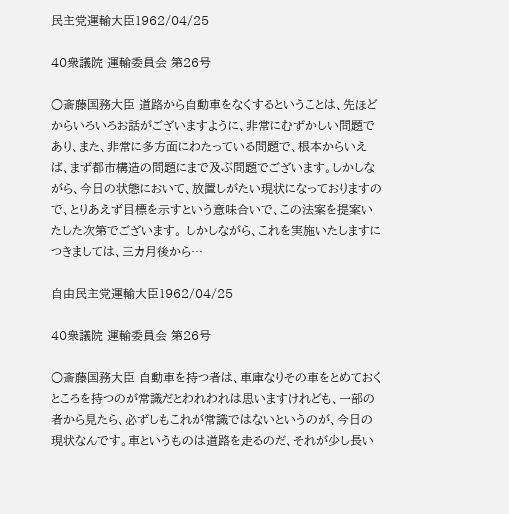民主党運輸大臣1962/04/25

40衆議院 運輸委員会 第26号

○斎藤国務大臣 道路から自動車をなくするということは、先ほどからいろいろお話がございますように、非常にむずかしい問題であり、また、非常に多方面にわたっている問題で、根本からいえば、まず都市構造の問題にまで及ぶ問題でございます。しかしながら、今日の状態において、放置しがたい現状になっておりますので、とりあえず目標を示すという意味合いで、この法案を提案いたした次第でございます。 しかしながら、これを実施いたしますにつきましては、三カ月後から…

自由民主党運輸大臣1962/04/25

40衆議院 運輸委員会 第26号

○斎藤国務大臣 自動車を持つ者は、車庫なりその車をとめておくところを持つのが常識だとわれわれは思いますけれども、一部の者から見たら、必ずしもこれが常識ではないというのが、今日の現状なんです。車というものは道路を走るのだ、それが少し長い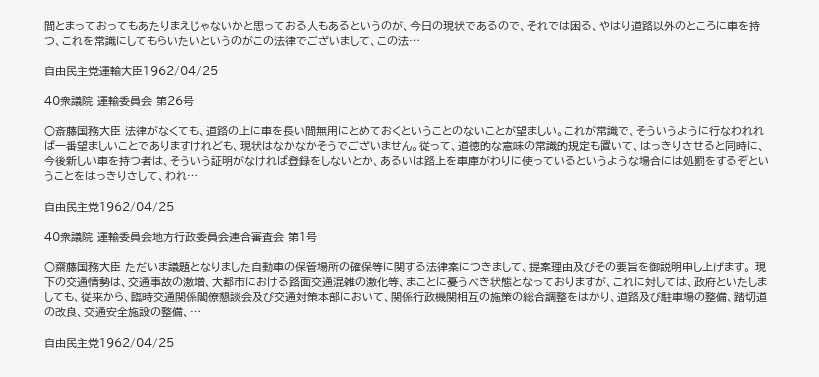間とまっておってもあたりまえじゃないかと思っておる人もあるというのが、今日の現状であるので、それでは困る、やはり道路以外のところに車を持つ、これを常識にしてもらいたいというのがこの法律でございまして、この法…

自由民主党運輸大臣1962/04/25

40衆議院 運輸委員会 第26号

○斎藤国務大臣 法律がなくても、道路の上に車を長い間無用にとめておくということのないことが望ましい。これが常識で、そういうように行なわれれば一番望ましいことでありますけれども、現状はなかなかそうでございません。従って、道徳的な意味の常識的規定も置いて、はっきりさせると同時に、今後新しい車を持つ者は、そういう証明がなければ登録をしないとか、あるいは路上を車庫がわりに使っているというような場合には処罰をするぞということをはっきりさして、われ…

自由民主党1962/04/25

40衆議院 運輸委員会地方行政委員会連合審査会 第1号

○齋藤国務大臣 ただいま議題となりました自動車の保管場所の確保等に関する法律案につきまして、提案理由及びその要旨を御説明申し上げます。 現下の交通情勢は、交通事故の激増、大都市における路面交通混雑の激化等、まことに憂うべき状態となっておりますが、これに対しては、政府といたしましても、従来から、臨時交通関係閣僚懇談会及び交通対策本部において、関係行政機関相互の施策の総合調整をはかり、道路及び駐車場の整備、踏切道の改良、交通安全施設の整備、…

自由民主党1962/04/25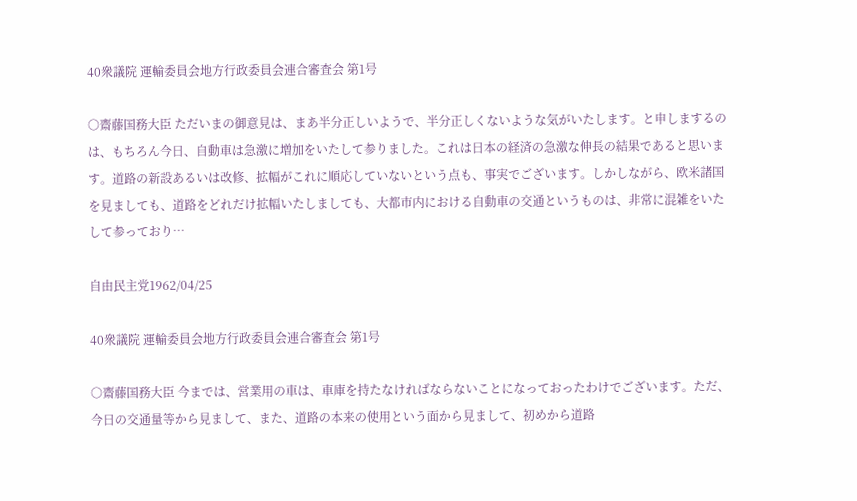40衆議院 運輸委員会地方行政委員会連合審査会 第1号

○齋藤国務大臣 ただいまの御意見は、まあ半分正しいようで、半分正しくないような気がいたします。と申しまするのは、もちろん今日、自動車は急激に増加をいたして参りました。これは日本の経済の急激な伸長の結果であると思います。道路の新設あるいは改修、拡幅がこれに順応していないという点も、事実でございます。しかしながら、欧米諸国を見ましても、道路をどれだけ拡幅いたしましても、大都市内における自動車の交通というものは、非常に混雑をいたして参っており…

自由民主党1962/04/25

40衆議院 運輸委員会地方行政委員会連合審査会 第1号

○齋藤国務大臣 今までは、営業用の車は、車庫を持たなければならないことになっておったわけでございます。ただ、今日の交通量等から見まして、また、道路の本来の使用という面から見まして、初めから道路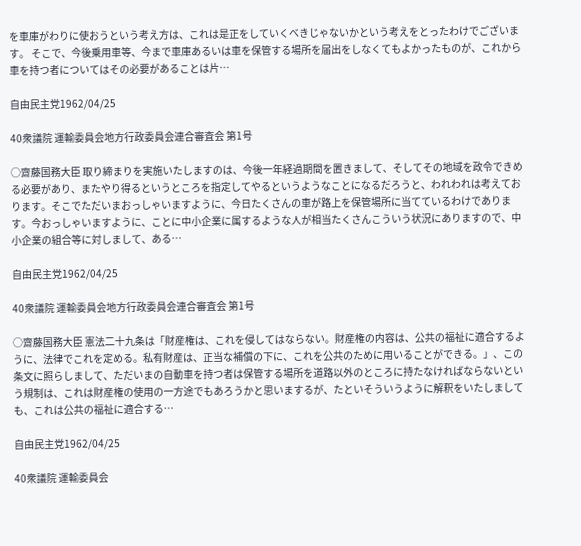を車庫がわりに使おうという考え方は、これは是正をしていくべきじゃないかという考えをとったわけでございます。 そこで、今後乗用車等、今まで車庫あるいは車を保管する場所を届出をしなくてもよかったものが、これから車を持つ者についてはその必要があることは片…

自由民主党1962/04/25

40衆議院 運輸委員会地方行政委員会連合審査会 第1号

○齋藤国務大臣 取り締まりを実施いたしますのは、今後一年経過期間を置きまして、そしてその地域を政令できめる必要があり、またやり得るというところを指定してやるというようなことになるだろうと、われわれは考えております。そこでただいまおっしゃいますように、今日たくさんの車が路上を保管場所に当てているわけであります。今おっしゃいますように、ことに中小企業に属するような人が相当たくさんこういう状況にありますので、中小企業の組合等に対しまして、ある…

自由民主党1962/04/25

40衆議院 運輸委員会地方行政委員会連合審査会 第1号

○齋藤国務大臣 憲法二十九条は「財産権は、これを侵してはならない。財産権の内容は、公共の福祉に適合するように、法律でこれを定める。私有財産は、正当な補償の下に、これを公共のために用いることができる。」、この条文に照らしまして、ただいまの自動車を持つ者は保管する場所を道路以外のところに持たなければならないという規制は、これは財産権の使用の一方途でもあろうかと思いまするが、たといそういうように解釈をいたしましても、これは公共の福祉に適合する…

自由民主党1962/04/25

40衆議院 運輸委員会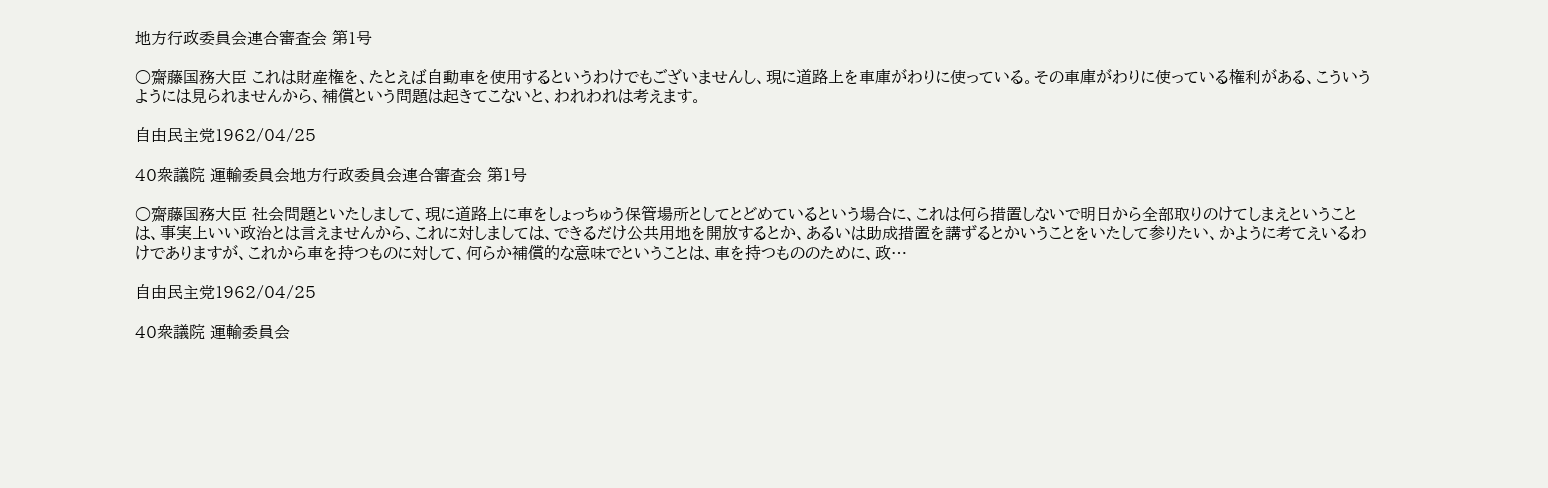地方行政委員会連合審査会 第1号

○齋藤国務大臣 これは財産権を、たとえば自動車を使用するというわけでもございませんし、現に道路上を車庫がわりに使っている。その車庫がわりに使っている権利がある、こういうようには見られませんから、補償という問題は起きてこないと、われわれは考えます。

自由民主党1962/04/25

40衆議院 運輸委員会地方行政委員会連合審査会 第1号

○齋藤国務大臣 社会問題といたしまして、現に道路上に車をしょっちゅう保管場所としてとどめているという場合に、これは何ら措置しないで明日から全部取りのけてしまえということは、事実上いい政治とは言えませんから、これに対しましては、できるだけ公共用地を開放するとか、あるいは助成措置を講ずるとかいうことをいたして参りたい、かように考てえいるわけでありますが、これから車を持つものに対して、何らか補償的な意味でということは、車を持つもののために、政…

自由民主党1962/04/25

40衆議院 運輸委員会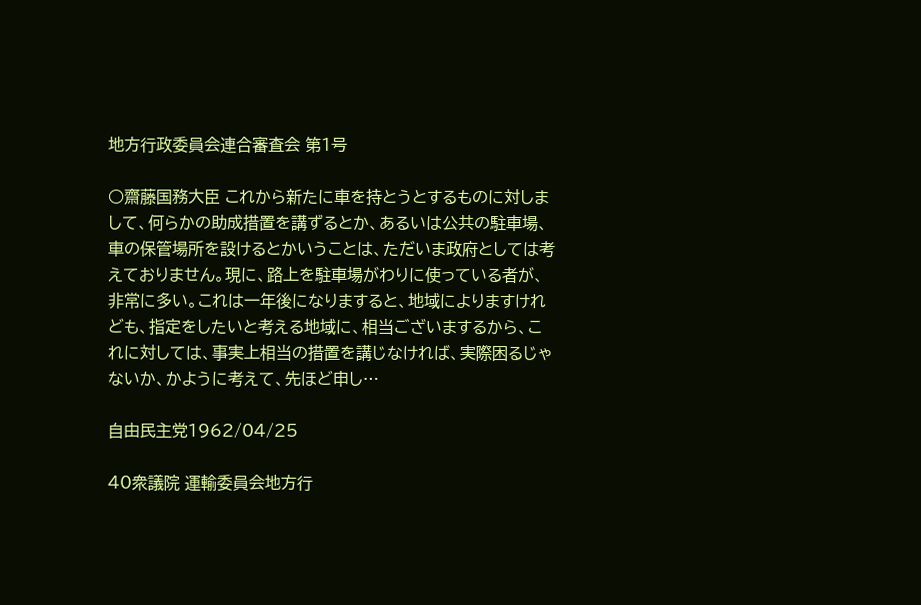地方行政委員会連合審査会 第1号

○齋藤国務大臣 これから新たに車を持とうとするものに対しまして、何らかの助成措置を講ずるとか、あるいは公共の駐車場、車の保管場所を設けるとかいうことは、ただいま政府としては考えておりません。現に、路上を駐車場がわりに使っている者が、非常に多い。これは一年後になりますると、地域によりますけれども、指定をしたいと考える地域に、相当ございまするから、これに対しては、事実上相当の措置を講じなければ、実際困るじゃないか、かように考えて、先ほど申し…

自由民主党1962/04/25

40衆議院 運輸委員会地方行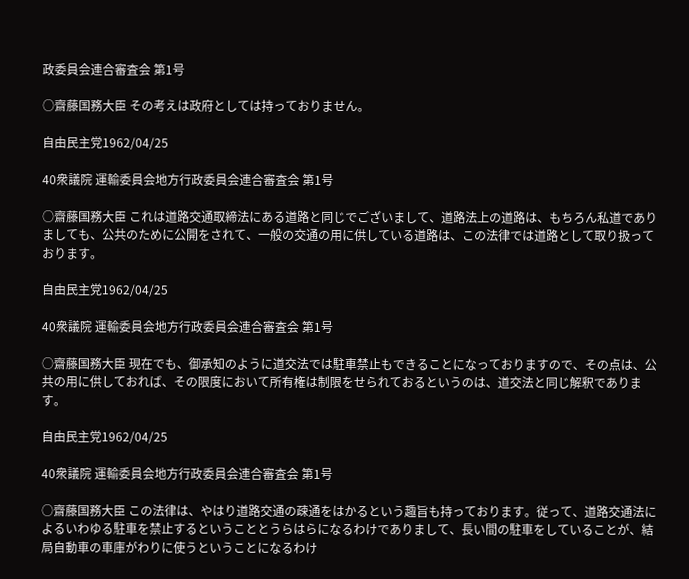政委員会連合審査会 第1号

○齋藤国務大臣 その考えは政府としては持っておりません。

自由民主党1962/04/25

40衆議院 運輸委員会地方行政委員会連合審査会 第1号

○齋藤国務大臣 これは道路交通取締法にある道路と同じでございまして、道路法上の道路は、もちろん私道でありましても、公共のために公開をされて、一般の交通の用に供している道路は、この法律では道路として取り扱っております。

自由民主党1962/04/25

40衆議院 運輸委員会地方行政委員会連合審査会 第1号

○齋藤国務大臣 現在でも、御承知のように道交法では駐車禁止もできることになっておりますので、その点は、公共の用に供しておれば、その限度において所有権は制限をせられておるというのは、道交法と同じ解釈であります。

自由民主党1962/04/25

40衆議院 運輸委員会地方行政委員会連合審査会 第1号

○齋藤国務大臣 この法律は、やはり道路交通の疎通をはかるという趣旨も持っております。従って、道路交通法によるいわゆる駐車を禁止するということとうらはらになるわけでありまして、長い間の駐車をしていることが、結局自動車の車庫がわりに使うということになるわけ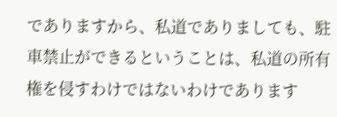でありますから、私道でありましても、駐車禁止ができるということは、私道の所有権を侵すわけではないわけであります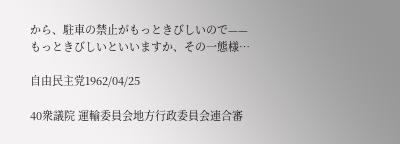から、駐車の禁止がもっときびしいので——もっときびしいといいますか、その一態様…

自由民主党1962/04/25

40衆議院 運輸委員会地方行政委員会連合審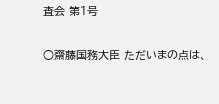査会 第1号

○齋藤国務大臣 ただいまの点は、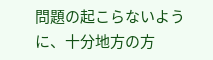問題の起こらないように、十分地方の方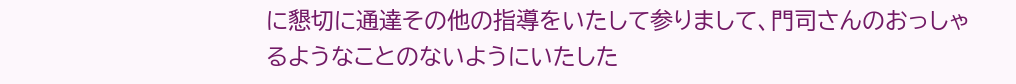に懇切に通達その他の指導をいたして参りまして、門司さんのおっしゃるようなことのないようにいたした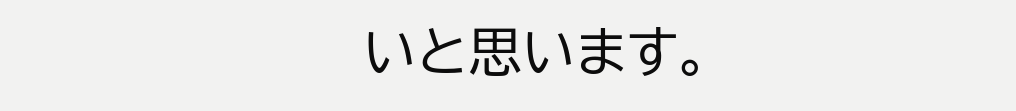いと思います。